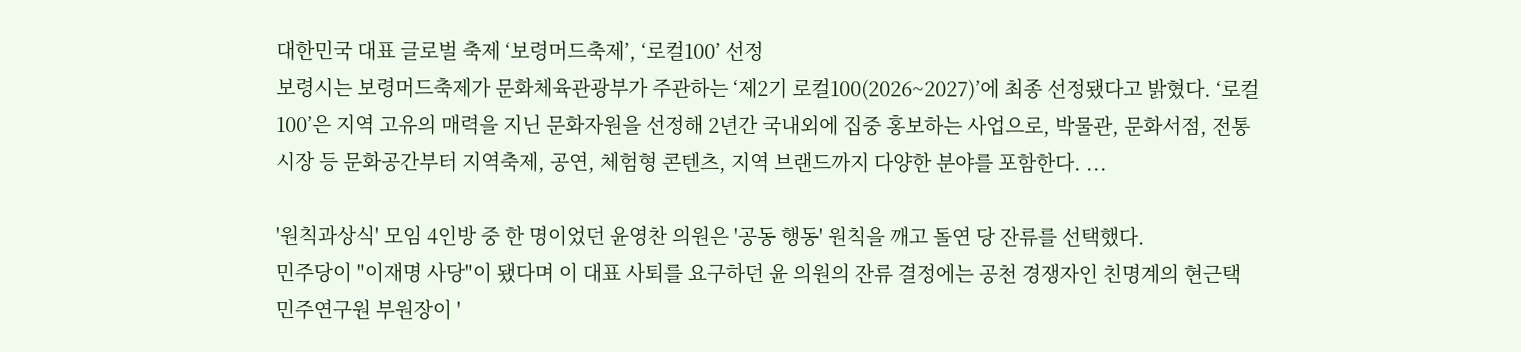대한민국 대표 글로벌 축제 ‘보령머드축제’, ‘로컬100’ 선정
보령시는 보령머드축제가 문화체육관광부가 주관하는 ‘제2기 로컬100(2026~2027)’에 최종 선정됐다고 밝혔다. ‘로컬100’은 지역 고유의 매력을 지닌 문화자원을 선정해 2년간 국내외에 집중 홍보하는 사업으로, 박물관, 문화서점, 전통시장 등 문화공간부터 지역축제, 공연, 체험형 콘텐츠, 지역 브랜드까지 다양한 분야를 포함한다. ...

'원칙과상식' 모임 4인방 중 한 명이었던 윤영찬 의원은 '공동 행동' 원칙을 깨고 돌연 당 잔류를 선택했다.
민주당이 "이재명 사당"이 됐다며 이 대표 사퇴를 요구하던 윤 의원의 잔류 결정에는 공천 경쟁자인 친명계의 현근택 민주연구원 부원장이 '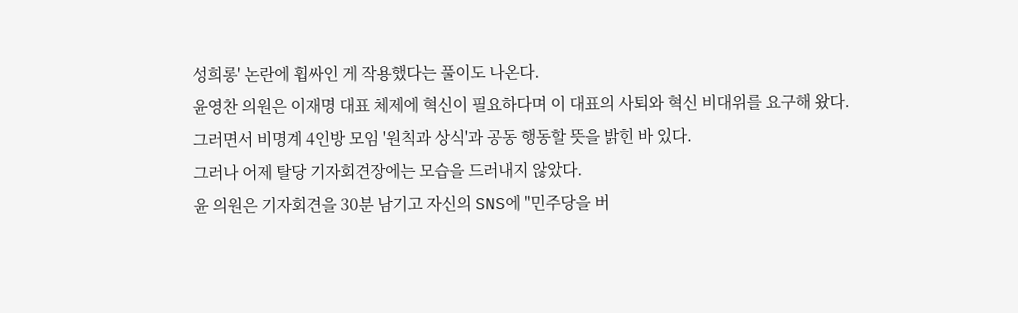성희롱' 논란에 휩싸인 게 작용했다는 풀이도 나온다.
윤영찬 의원은 이재명 대표 체제에 혁신이 필요하다며 이 대표의 사퇴와 혁신 비대위를 요구해 왔다.
그러면서 비명계 4인방 모임 '원칙과 상식'과 공동 행동할 뜻을 밝힌 바 있다.
그러나 어제 탈당 기자회견장에는 모습을 드러내지 않았다.
윤 의원은 기자회견을 30분 남기고 자신의 SNS에 "민주당을 버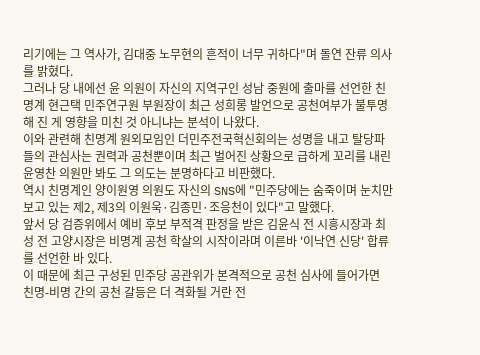리기에는 그 역사가, 김대중 노무현의 흔적이 너무 귀하다"며 돌연 잔류 의사를 밝혔다.
그러나 당 내에선 윤 의원이 자신의 지역구인 성남 중원에 출마를 선언한 친명계 현근택 민주연구원 부원장이 최근 성희롱 발언으로 공천여부가 불투명해 진 게 영향을 미친 것 아니냐는 분석이 나왔다.
이와 관련해 친명계 원외모임인 더민주전국혁신회의는 성명을 내고 탈당파들의 관심사는 권력과 공천뿐이며 최근 벌어진 상황으로 급하게 꼬리를 내린 윤영찬 의원만 봐도 그 의도는 분명하다고 비판했다.
역시 친명계인 양이원영 의원도 자신의 SNS에 "민주당에는 숨죽이며 눈치만 보고 있는 제2, 제3의 이원욱·김종민·조응천이 있다"고 말했다.
앞서 당 검증위에서 예비 후보 부적격 판정을 받은 김윤식 전 시흥시장과 최성 전 고양시장은 비명계 공천 학살의 시작이라며 이른바 '이낙연 신당' 합류를 선언한 바 있다.
이 때문에 최근 구성된 민주당 공관위가 본격적으로 공천 심사에 들어가면 친명-비명 간의 공천 갈등은 더 격화될 거란 전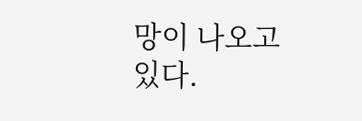망이 나오고 있다.